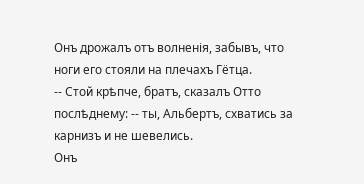Онъ дрожалъ отъ волненія, забывъ, что ноги его стояли на плечахъ Гётца.
-- Стой крѣпче, братъ, сказалъ Отто послѣднему: -- ты, Альбертъ, схватись за карнизъ и не шевелись.
Онъ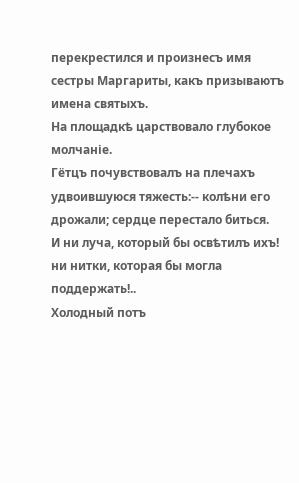перекрестился и произнесъ имя сестры Маргариты, какъ призываютъ имена святыхъ.
На площадкѣ царствовало глубокое молчаніе.
Гётцъ почувствовалъ на плечахъ удвоившуюся тяжесть:-- колѣни его дрожали; сердце перестало биться.
И ни луча, который бы освѣтилъ ихъ! ни нитки, которая бы могла поддержать!..
Холодный потъ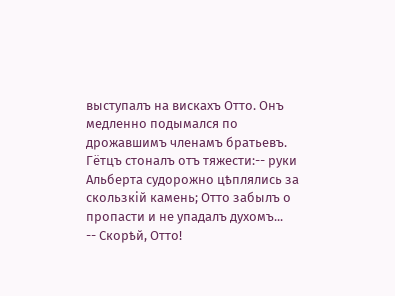выступалъ на вискахъ Отто. Онъ медленно подымался по дрожавшимъ членамъ братьевъ.
Гётцъ стоналъ отъ тяжести:-- руки Альберта судорожно цѣплялись за скользкій камень; Отто забылъ о пропасти и не упадалъ духомъ...
-- Скорѣй, Отто!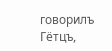говорилъ Гётцъ,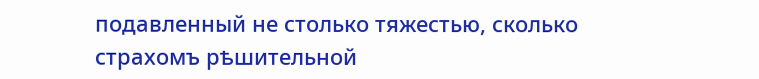подавленный не столько тяжестью, сколько страхомъ рѣшительной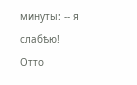минуты: -- я слабѣю!
Отто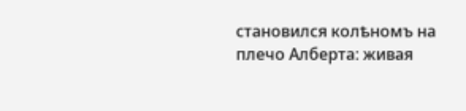становился колѣномъ на плечо Алберта: живая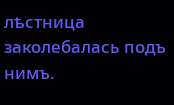лѣстница заколебалась подъ нимъ.